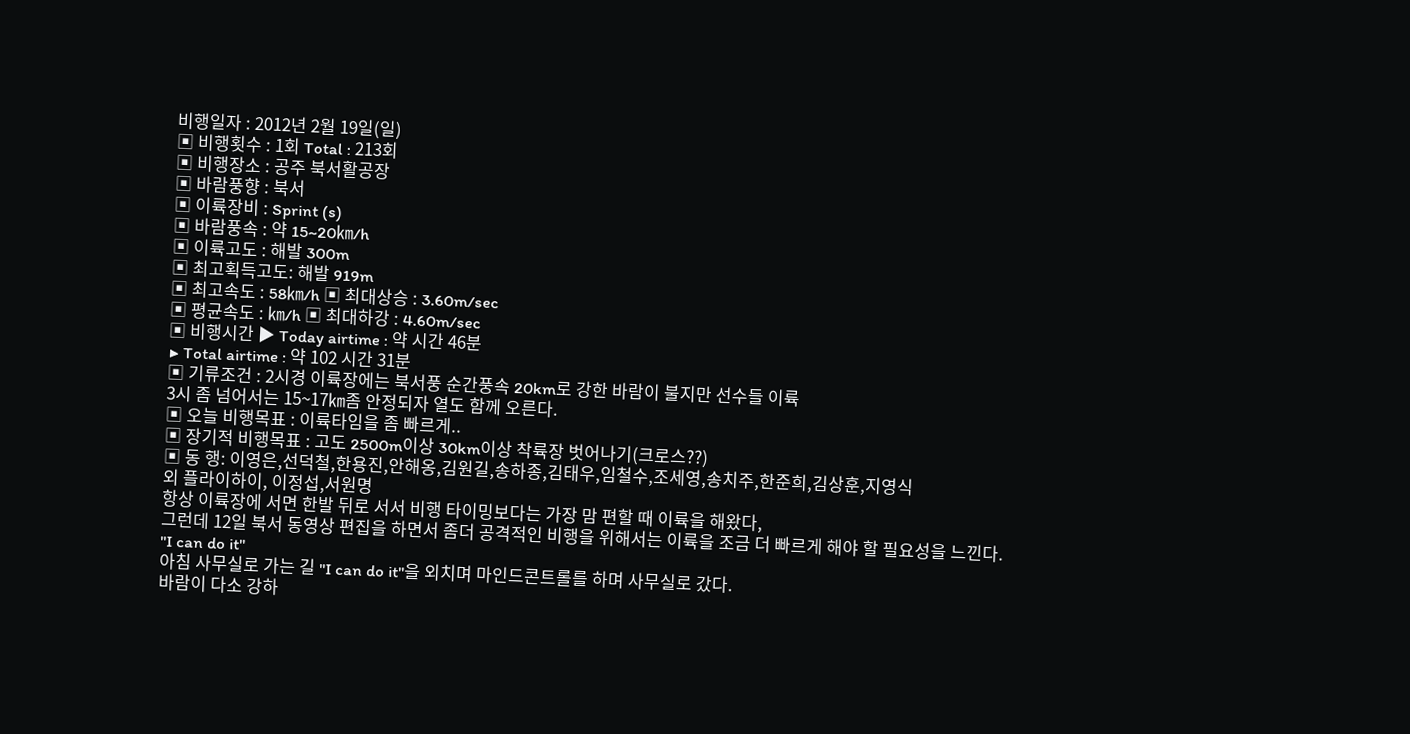비행일자 : 2012년 2월 19일(일)
▣ 비행횟수 : 1회 Total : 213회
▣ 비행장소 : 공주 북서활공장
▣ 바람풍향 : 북서
▣ 이륙장비 : Sprint (s)
▣ 바람풍속 : 약 15~20㎞/h
▣ 이륙고도 : 해발 300m
▣ 최고획득고도: 해발 919m
▣ 최고속도 : 58㎞/h ▣ 최대상승 : 3.60m/sec
▣ 평균속도 : ㎞/h ▣ 최대하강 : 4.60m/sec
▣ 비행시간 ▶ Today airtime : 약 시간 46분
▶ Total airtime : 약 102 시간 31분
▣ 기류조건 : 2시경 이륙장에는 북서풍 순간풍속 20km로 강한 바람이 불지만 선수들 이륙
3시 좀 넘어서는 15~17㎞좀 안정되자 열도 함께 오른다.
▣ 오늘 비행목표 : 이륙타임을 좀 빠르게..
▣ 장기적 비행목표 : 고도 2500m이상 30km이상 착륙장 벗어나기(크로스??)
▣ 동 행: 이영은,선덕철,한용진,안해옹,김원길,송하종,김태우,임철수,조세영,송치주,한준희,김상훈,지영식
외 플라이하이, 이정섭,서원명
항상 이륙장에 서면 한발 뒤로 서서 비행 타이밍보다는 가장 맘 편할 때 이륙을 해왔다,
그런데 12일 북서 동영상 편집을 하면서 좀더 공격적인 비행을 위해서는 이륙을 조금 더 빠르게 해야 할 필요성을 느낀다.
"I can do it"
아침 사무실로 가는 길 "I can do it"을 외치며 마인드콘트롤를 하며 사무실로 갔다.
바람이 다소 강하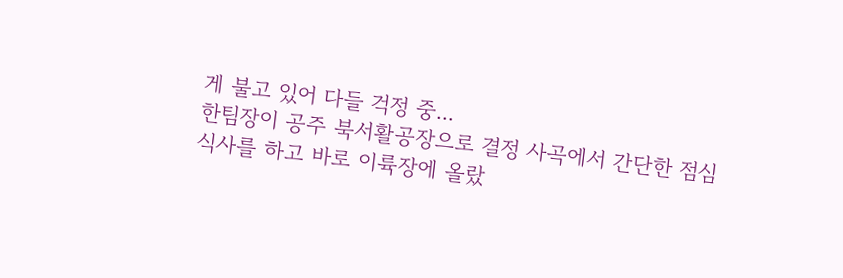게 불고 있어 다들 걱정 중...
한팀장이 공주 북서활공장으로 결정 사곡에서 간단한 점심식사를 하고 바로 이륙장에 올랐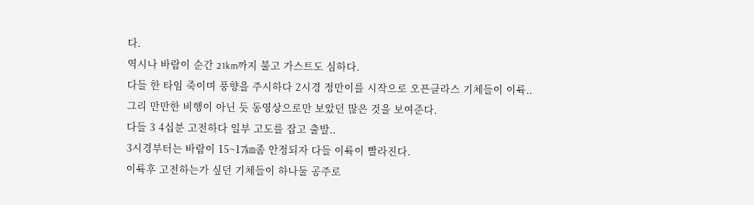다.
역시나 바람이 순간 21km까지 불고 가스트도 심하다.
다들 한 타임 죽이며 풍향을 주시하다 2시경 정만이를 시작으로 오픈클라스 기체들이 이륙..
그리 만만한 비행이 아닌 듯 동영상으로만 보았던 많은 것을 보여준다.
다들 3 4십분 고전하다 일부 고도를 잡고 출발..
3시경부터는 바람이 15~17㎞좀 안정되자 다들 이륙이 빨라진다.
이륙후 고전하는가 싶던 기체들이 하나둘 공주로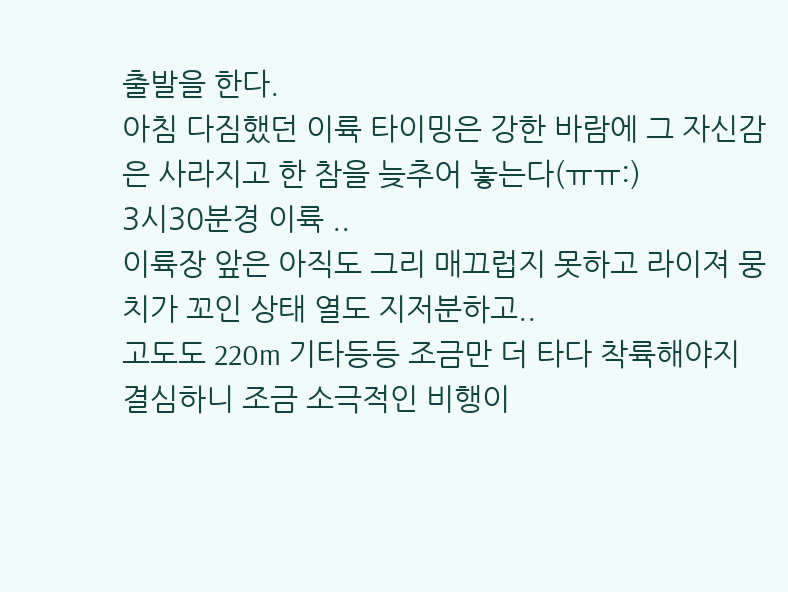출발을 한다.
아침 다짐했던 이륙 타이밍은 강한 바람에 그 자신감은 사라지고 한 참을 늦추어 놓는다(ㅠㅠ:)
3시30분경 이륙 ..
이륙장 앞은 아직도 그리 매끄럽지 못하고 라이져 뭉치가 꼬인 상태 열도 지저분하고..
고도도 220m 기타등등 조금만 더 타다 착륙해야지 결심하니 조금 소극적인 비행이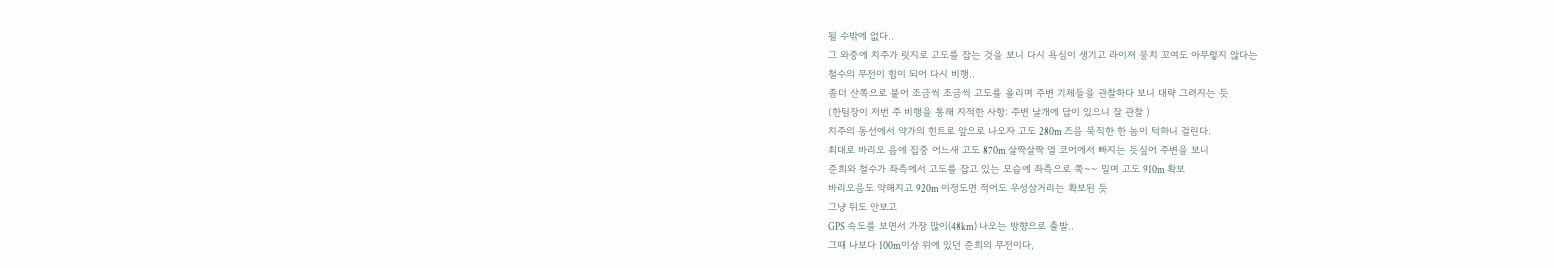될 수밖에 없다..
그 와중에 치주가 릿지로 고도를 잡는 것을 보니 다시 욕심이 생기고 라이져 뭉치 꼬여도 아무렇지 않다는
철수의 무전이 힘이 되어 다시 비행..
좀더 산쪽으로 붙어 조금씩 조금씩 고도를 올리며 주변 기체들을 관찰하다 보니 대략 그려지는 듯
(한팀장이 저번 주 비행을 통해 지적한 사항: 주변 날개에 답이 있으니 잘 관찰 )
치주의 동선에서 약가의 힌트로 앞으로 나오자 고도 280m 즈음 묵직한 한 놈이 턱하니 걸린다.
최대로 바리오 음에 집중 어느새 고도 870m 살짝살짝 열 코어에서 빠지는 듯싶어 주변을 보니
준희와 철수가 좌측에서 고도를 잡고 있는 모습에 좌측으로 쭉~~ 밀며 고도 910m 확보
바리오음도 약해지고 920m 이정도면 적어도 우성삼거리는 확보된 듯
그냥 뒤도 안보고
GPS 속도를 보면서 가장 많이(48km) 나오는 방향으로 출발..
그때 나보다 100m이상 위에 있던 준희의 무전이다,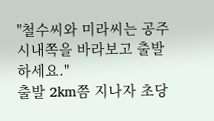"철수씨와 미라씨는 공주시내쪽을 바라보고 출발하세요."
출발 2km쯤 지나자 초당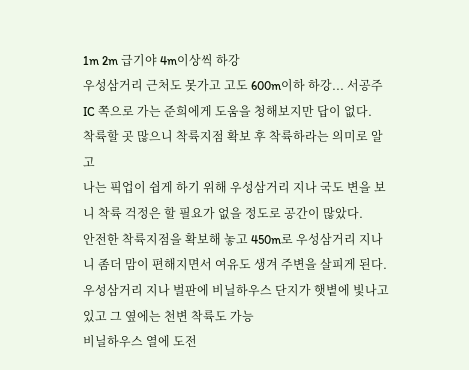1m 2m 급기야 4m이상씩 하강
우성삼거리 근처도 못가고 고도 600m이하 하강... 서공주IC 쪽으로 가는 준희에게 도움을 청해보지만 답이 없다.
착륙할 곳 많으니 착륙지점 확보 후 착륙하라는 의미로 알고
나는 픽업이 쉽게 하기 위해 우성삼거리 지나 국도 변을 보니 착륙 걱정은 할 필요가 없을 정도로 공간이 많았다.
안전한 착륙지점을 확보해 놓고 450m로 우성삼거리 지나니 좀더 맘이 편해지면서 여유도 생겨 주변을 살피게 된다.
우성삼거리 지나 벌판에 비닐하우스 단지가 햇볕에 빛나고 있고 그 옆에는 천변 착륙도 가능
비닐하우스 열에 도전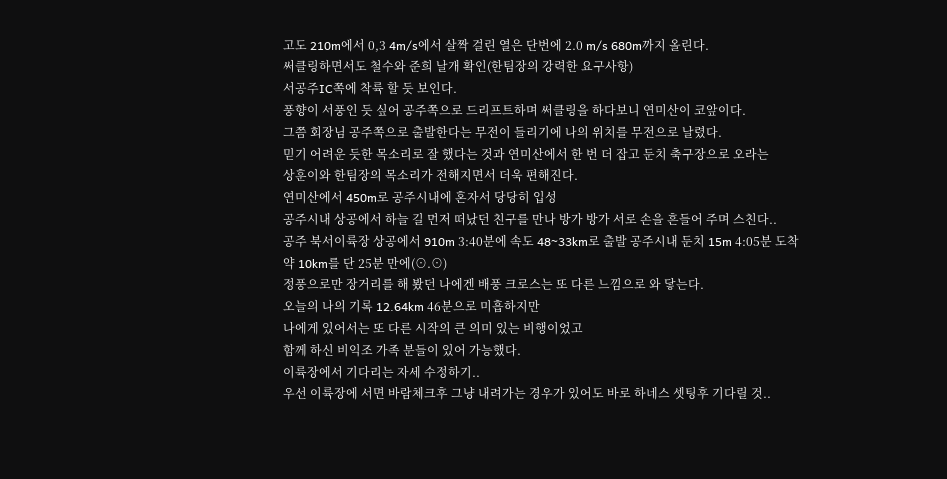고도 210m에서 0,3 4m/s에서 살짝 걸린 열은 단번에 2.0 m/s 680m까지 올린다.
써클링하면서도 철수와 준희 날개 확인(한팀장의 강력한 요구사항)
서공주IC쪽에 착륙 할 듯 보인다.
풍향이 서풍인 듯 싶어 공주쪽으로 드리프트하며 써클링을 하다보니 연미산이 코앞이다.
그쯤 회장님 공주쪽으로 출발한다는 무전이 들리기에 나의 위치를 무전으로 날렸다.
믿기 어려운 듯한 목소리로 잘 했다는 것과 연미산에서 한 번 더 잡고 둔치 축구장으로 오라는
상훈이와 한팀장의 목소리가 전해지면서 더욱 편해진다.
연미산에서 450m로 공주시내에 혼자서 당당히 입성
공주시내 상공에서 하늘 길 먼저 떠났던 친구를 만나 방가 방가 서로 손을 흔들어 주며 스친다..
공주 북서이륙장 상공에서 910m 3:40분에 속도 48~33km로 출발 공주시내 둔치 15m 4:05분 도착
약 10km를 단 25분 만에(⊙.⊙)
정풍으로만 장거리를 해 봤던 나에겐 배풍 크로스는 또 다른 느낌으로 와 닿는다.
오늘의 나의 기록 12.64km 46분으로 미흡하지만
나에게 있어서는 또 다른 시작의 큰 의미 있는 비행이었고
함께 하신 비익조 가족 분들이 있어 가능했다.
이륙장에서 기다리는 자세 수정하기..
우선 이륙장에 서면 바람체크후 그냥 내려가는 경우가 있어도 바로 하네스 셋팅후 기다릴 것..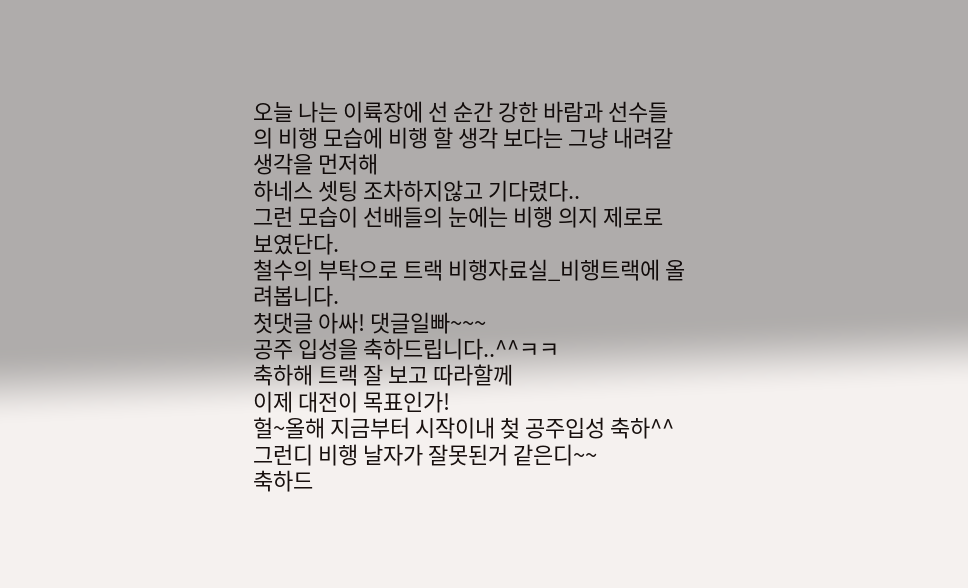오늘 나는 이륙장에 선 순간 강한 바람과 선수들의 비행 모습에 비행 할 생각 보다는 그냥 내려갈 생각을 먼저해
하네스 셋팅 조차하지않고 기다렸다..
그런 모습이 선배들의 눈에는 비행 의지 제로로 보였단다.
철수의 부탁으로 트랙 비행자료실_비행트랙에 올려봅니다.
첫댓글 아싸! 댓글일빠~~~
공주 입성을 축하드립니다..^^ㅋㅋ
축하해 트랙 잘 보고 따라할께
이제 대전이 목표인가!
헐~올해 지금부터 시작이내 첮 공주입성 축하^^그런디 비행 날자가 잘못된거 같은디~~
축하드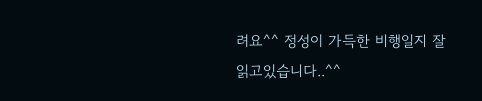려요^^ 정성이 가득한 비행일지 잘 읽고있습니다..^^